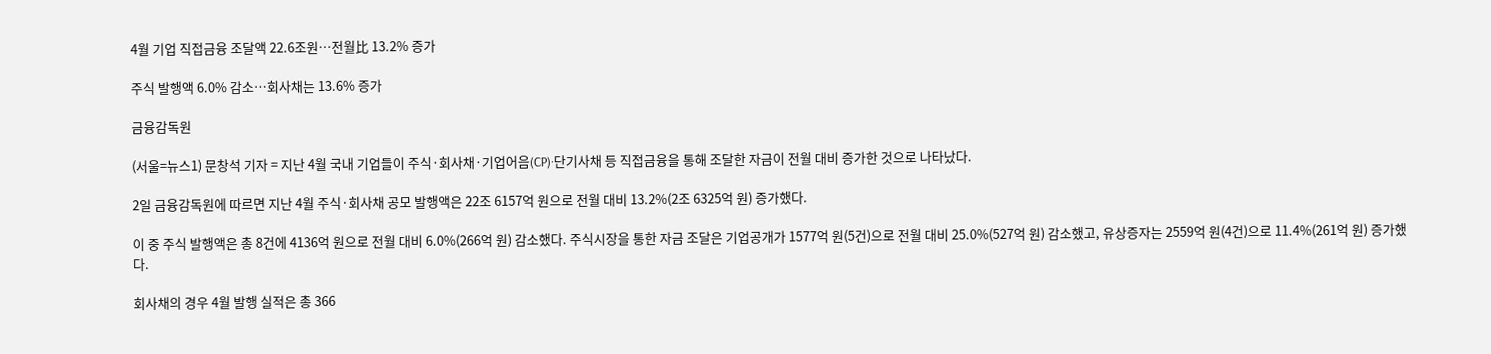4월 기업 직접금융 조달액 22.6조원…전월比 13.2% 증가

주식 발행액 6.0% 감소…회사채는 13.6% 증가

금융감독원

(서울=뉴스1) 문창석 기자 = 지난 4월 국내 기업들이 주식·회사채·기업어음(CP)·단기사채 등 직접금융을 통해 조달한 자금이 전월 대비 증가한 것으로 나타났다.

2일 금융감독원에 따르면 지난 4월 주식·회사채 공모 발행액은 22조 6157억 원으로 전월 대비 13.2%(2조 6325억 원) 증가했다.

이 중 주식 발행액은 총 8건에 4136억 원으로 전월 대비 6.0%(266억 원) 감소했다. 주식시장을 통한 자금 조달은 기업공개가 1577억 원(5건)으로 전월 대비 25.0%(527억 원) 감소했고, 유상증자는 2559억 원(4건)으로 11.4%(261억 원) 증가했다.

회사채의 경우 4월 발행 실적은 총 366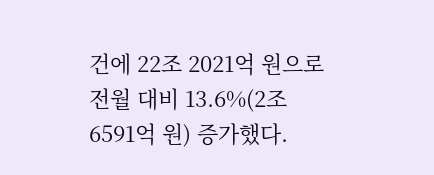건에 22조 2021억 원으로 전월 대비 13.6%(2조 6591억 원) 증가했다.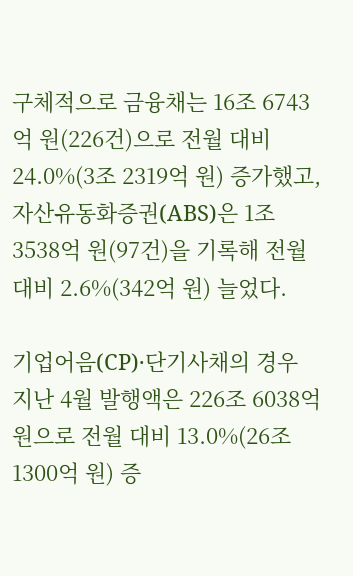구체적으로 금융채는 16조 6743억 원(226건)으로 전월 대비 24.0%(3조 2319억 원) 증가했고, 자산유동화증권(ABS)은 1조 3538억 원(97건)을 기록해 전월 대비 2.6%(342억 원) 늘었다.

기업어음(CP)·단기사채의 경우 지난 4월 발행액은 226조 6038억 원으로 전월 대비 13.0%(26조 1300억 원) 증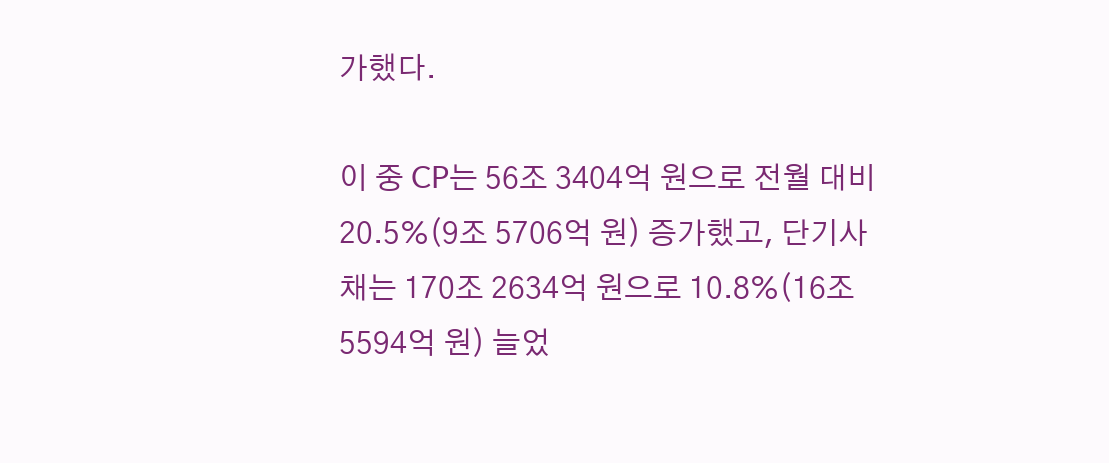가했다.

이 중 CP는 56조 3404억 원으로 전월 대비 20.5%(9조 5706억 원) 증가했고, 단기사채는 170조 2634억 원으로 10.8%(16조 5594억 원) 늘었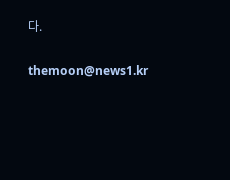다.

themoon@news1.kr